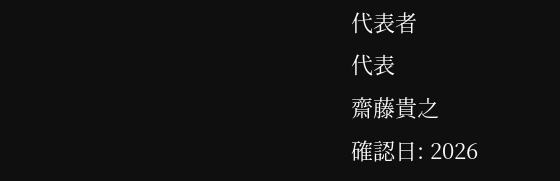代表者
代表
齋藤貴之
確認日: 2026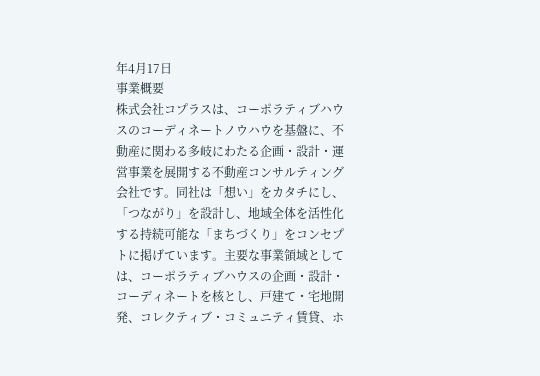年4月17日
事業概要
株式会社コプラスは、コーポラティブハウスのコーディネートノウハウを基盤に、不動産に関わる多岐にわたる企画・設計・運営事業を展開する不動産コンサルティング会社です。同社は「想い」をカタチにし、「つながり」を設計し、地域全体を活性化する持続可能な「まちづくり」をコンセプトに掲げています。主要な事業領域としては、コーポラティブハウスの企画・設計・コーディネートを核とし、戸建て・宅地開発、コレクティブ・コミュニティ賃貸、ホ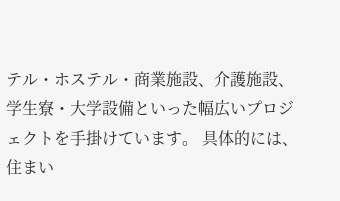テル・ホステル・商業施設、介護施設、学生寮・大学設備といった幅広いプロジェクトを手掛けています。 具体的には、住まい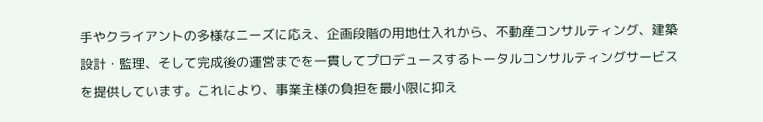手やクライアントの多様なニーズに応え、企画段階の用地仕入れから、不動産コンサルティング、建築設計・監理、そして完成後の運営までを一貫してプロデュースするトータルコンサルティングサービスを提供しています。これにより、事業主様の負担を最小限に抑え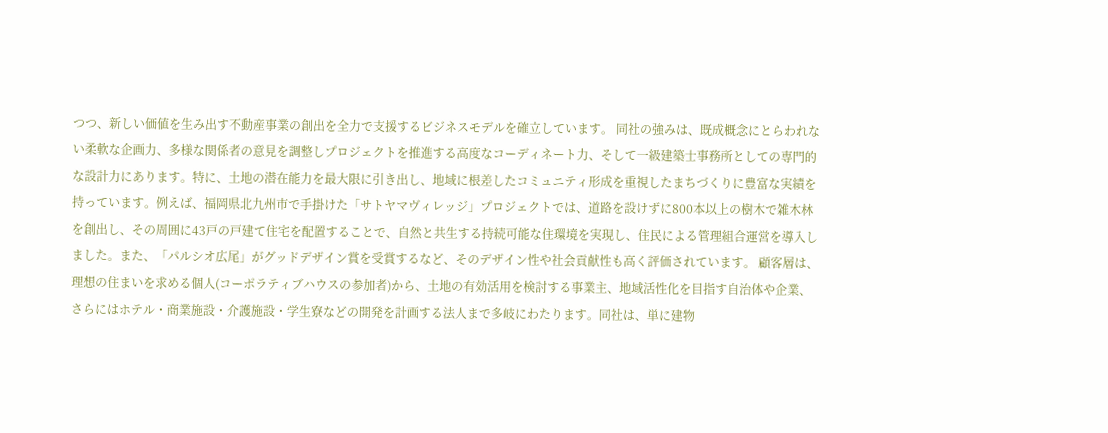つつ、新しい価値を生み出す不動産事業の創出を全力で支援するビジネスモデルを確立しています。 同社の強みは、既成概念にとらわれない柔軟な企画力、多様な関係者の意見を調整しプロジェクトを推進する高度なコーディネート力、そして一級建築士事務所としての専門的な設計力にあります。特に、土地の潜在能力を最大限に引き出し、地域に根差したコミュニティ形成を重視したまちづくりに豊富な実績を持っています。例えば、福岡県北九州市で手掛けた「サトヤマヴィレッジ」プロジェクトでは、道路を設けずに800本以上の樹木で雑木林を創出し、その周囲に43戸の戸建て住宅を配置することで、自然と共生する持続可能な住環境を実現し、住民による管理組合運営を導入しました。また、「パルシオ広尾」がグッドデザイン賞を受賞するなど、そのデザイン性や社会貢献性も高く評価されています。 顧客層は、理想の住まいを求める個人(コーポラティブハウスの参加者)から、土地の有効活用を検討する事業主、地域活性化を目指す自治体や企業、さらにはホテル・商業施設・介護施設・学生寮などの開発を計画する法人まで多岐にわたります。同社は、単に建物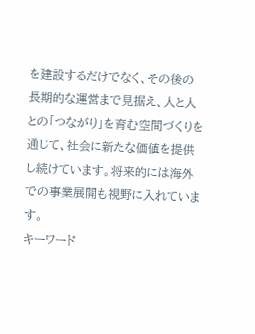を建設するだけでなく、その後の長期的な運営まで見据え、人と人との「つながり」を育む空間づくりを通じて、社会に新たな価値を提供し続けています。将来的には海外での事業展開も視野に入れています。
キーワード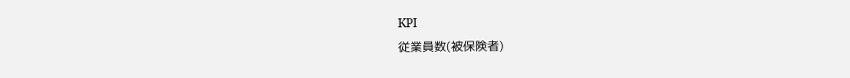KPI
従業員数(被保険者)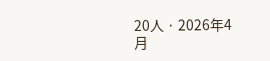20人 · 2026年4月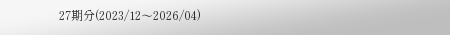27期分(2023/12〜2026/04)